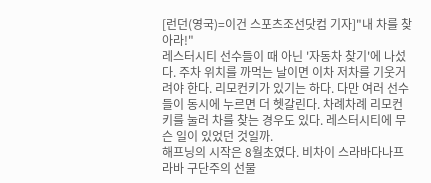[런던(영국)=이건 스포츠조선닷컴 기자]"내 차를 찾아라!"
레스터시티 선수들이 때 아닌 '자동차 찾기'에 나섰다. 주차 위치를 까먹는 날이면 이차 저차를 기웃거려야 한다. 리모컨키가 있기는 하다. 다만 여러 선수들이 동시에 누르면 더 헷갈린다. 차례차례 리모컨키를 눌러 차를 찾는 경우도 있다. 레스터시티에 무슨 일이 있었던 것일까.
해프닝의 시작은 8월초였다. 비차이 스라바다나프라바 구단주의 선물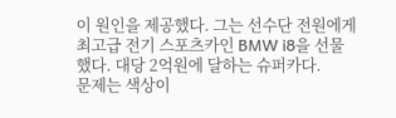이 원인을 제공했다. 그는 선수단 전원에게 최고급 전기 스포츠카인 BMW i8을 선물했다. 대당 2억원에 달하는 슈퍼카다.
문제는 색상이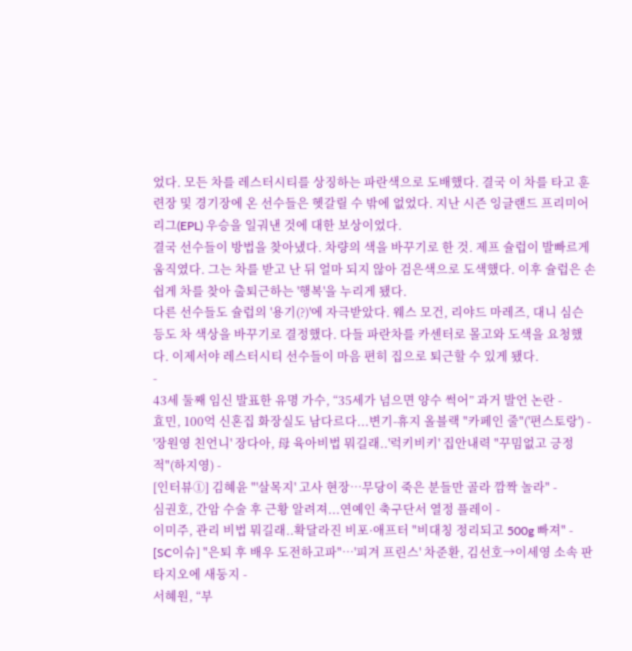었다. 모든 차를 레스터시티를 상징하는 파란색으로 도배했다. 결국 이 차를 타고 훈련장 및 경기장에 온 선수들은 헷갈릴 수 밖에 없었다. 지난 시즌 잉글랜드 프리미어리그(EPL) 우승을 일궈낸 것에 대한 보상이었다.
결국 선수들이 방법을 찾아냈다. 차량의 색을 바꾸기로 한 것. 제프 슐럽이 발빠르게 움직였다. 그는 차를 받고 난 뒤 얼마 되지 않아 검은색으로 도색했다. 이후 슐럽은 손쉽게 차를 찾아 출퇴근하는 '행복'을 누리게 됐다.
다른 선수들도 슐럽의 '용기(?)'에 자극받았다. 웨스 모건, 리야드 마레즈, 대니 심슨 등도 차 색상을 바꾸기로 결정했다. 다들 파란차를 카센터로 몰고와 도색을 요청했다. 이제서야 레스터시티 선수들이 마음 편히 집으로 퇴근할 수 있게 됐다.
-
43세 둘째 임신 발표한 유명 가수, “35세가 넘으면 양수 썩어” 과거 발언 논란 -
효민, 100억 신혼집 화장실도 남다르다...변기-휴지 올블랙 "카페인 줄"('편스토랑') -
'장원영 친언니' 장다아, 母 육아비법 뭐길래..'럭키비키' 집안내력 "꾸밈없고 긍정적"(하지영) -
[인터뷰①] 김혜윤 "'살목지' 고사 현장…무당이 죽은 분들만 골라 깜짝 놀라" -
심권호, 간암 수술 후 근황 알려져...연예인 축구단서 열정 플레이 -
이미주, 관리 비법 뭐길래..확달라진 비포·애프터 "비대칭 정리되고 500g 빠져" -
[SC이슈] "은퇴 후 배우 도전하고파"…'피겨 프린스' 차준환, 김선호→이세영 소속 판타지오에 새둥지 -
서혜원, “부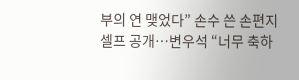부의 연 맺었다” 손수 쓴 손편지 셀프 공개…변우석 “너무 축하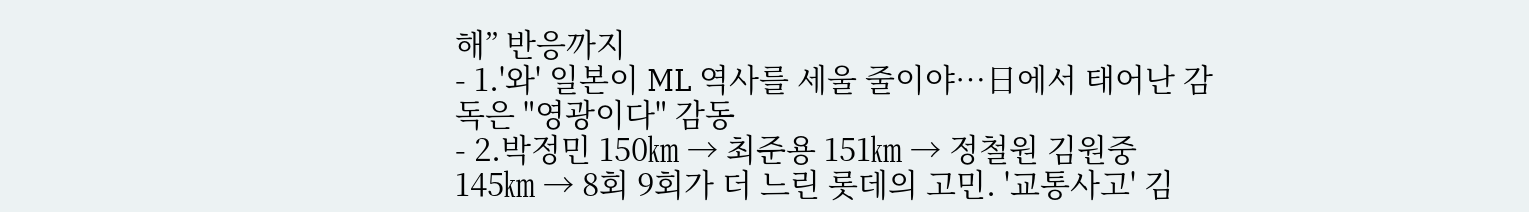해” 반응까지
- 1.'와' 일본이 ML 역사를 세울 줄이야…日에서 태어난 감독은 "영광이다" 감동
- 2.박정민 150㎞ → 최준용 151㎞ → 정철원 김원중 145㎞ → 8회 9회가 더 느린 롯데의 고민. '교통사고' 김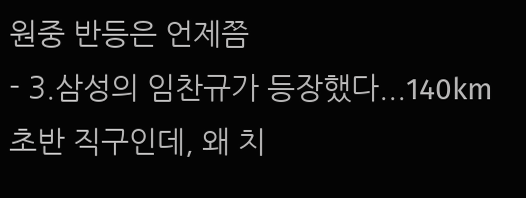원중 반등은 언제쯤
- 3.삼성의 임찬규가 등장했다...140km 초반 직구인데, 왜 치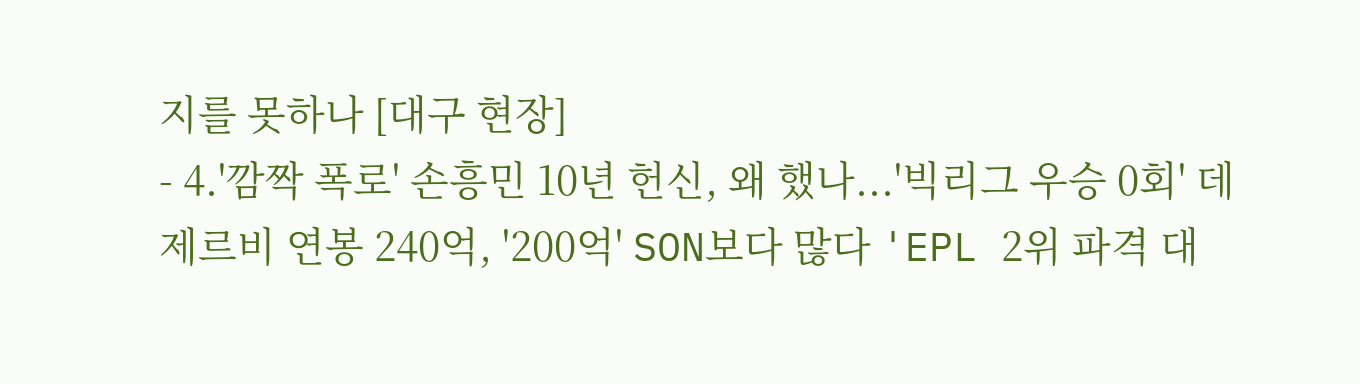지를 못하나 [대구 현장]
- 4.'깜짝 폭로' 손흥민 10년 헌신, 왜 했나...'빅리그 우승 0회' 데 제르비 연봉 240억, '200억' SON보다 많다 'EPL 2위 파격 대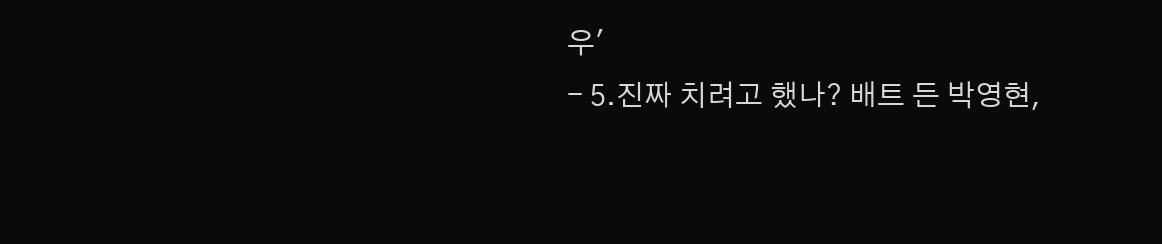우'
- 5.진짜 치려고 했나? 배트 든 박영현,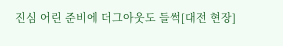진심 어린 준비에 더그아웃도 들썩[대전 현장]